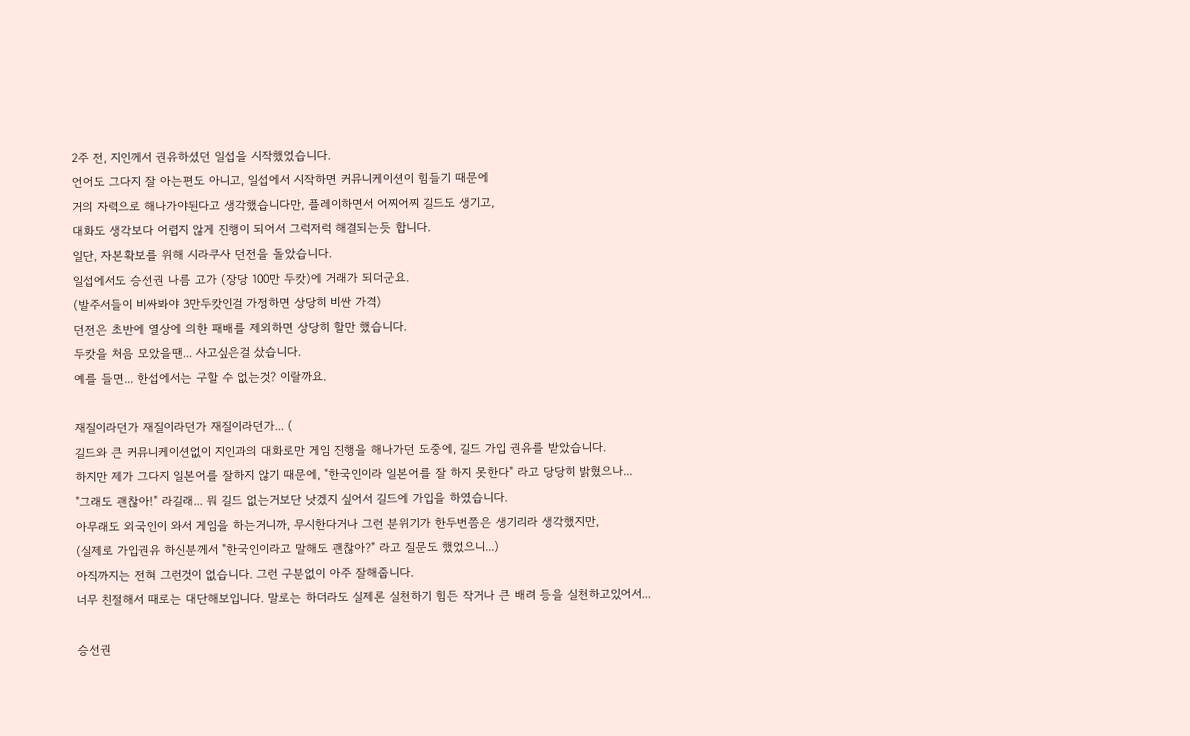2주 전, 지인께서 권유하셨던 일섭을 시작했었습니다.
언어도 그다지 잘 아는편도 아니고, 일섭에서 시작하면 커뮤니케이션이 힘들기 때문에
거의 자력으로 해나가야된다고 생각했습니다만, 플레이하면서 어찌어찌 길드도 생기고,
대화도 생각보다 어렵지 않게 진행이 되어서 그럭저럭 해결되는듯 합니다.
일단, 자본확보를 위해 시라쿠사 던전을 돌았습니다.
일섭에서도 승선권 나름 고가 (장당 100만 두캇)에 거래가 되더군요.
(발주서들이 비싸봐야 3만두캇인걸 가정하면 상당히 비싼 가격)
던전은 초반에 열상에 의한 패배를 제외하면 상당히 할만 했습니다.
두캇을 처음 모았을땐... 사고싶은걸 샀습니다.
예를 들면... 한섭에서는 구할 수 없는것? 이랄까요.

재질이라던가 재질이라던가 재질이라던가... (
길드와 큰 커뮤니케이션없이 지인과의 대화로만 게임 진행을 해나가던 도중에, 길드 가입 권유를 받았습니다.
하지만 제가 그다지 일본어를 잘하지 않기 때문에, "한국인이라 일본어를 잘 하지 못한다" 라고 당당히 밝혔으나...
"그래도 괜찮아!" 라길래... 뭐 길드 없는거보단 낫겠지 싶어서 길드에 가입을 하였습니다.
아무래도 외국인이 와서 게임을 하는거니까, 무시한다거나 그런 분위기가 한두번쯤은 생기리라 생각했지만,
(실제로 가입권유 하신분께서 "한국인이라고 말해도 괜찮아?" 라고 질문도 했었으니...)
아직까지는 전혀 그런것이 없습니다. 그런 구분없이 아주 잘해줍니다.
너무 친절해서 때로는 대단해보입니다. 말로는 하더라도 실제론 실천하기 힘든 작거나 큰 배려 등을 실천하고있어서...

승선권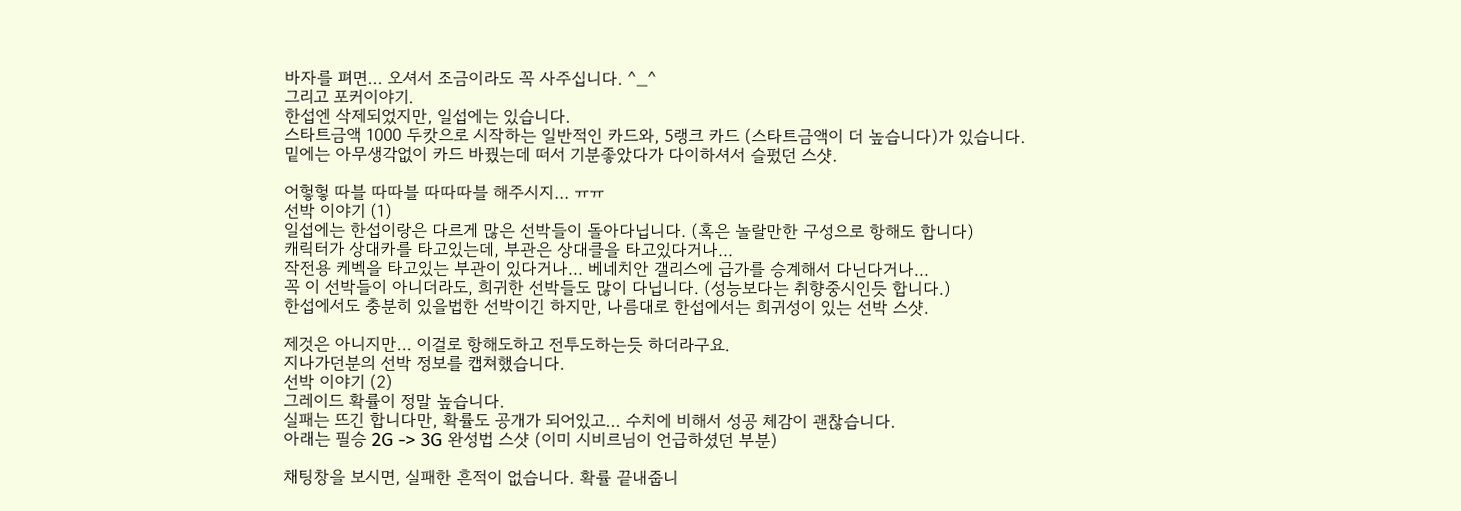바자를 펴면... 오셔서 조금이라도 꼭 사주십니다. ^_^
그리고 포커이야기.
한섭엔 삭제되었지만, 일섭에는 있습니다.
스타트금액 1000 두캇으로 시작하는 일반적인 카드와, 5랭크 카드 (스타트금액이 더 높습니다)가 있습니다.
밑에는 아무생각없이 카드 바꿨는데 떠서 기분좋았다가 다이하셔서 슬펐던 스샷.

어헣헣 따블 따따블 따따따블 해주시지... ㅠㅠ
선박 이야기 (1)
일섭에는 한섭이랑은 다르게 많은 선박들이 돌아다닙니다. (혹은 놀랄만한 구성으로 항해도 합니다)
캐릭터가 상대카를 타고있는데, 부관은 상대클을 타고있다거나...
작전용 케벡을 타고있는 부관이 있다거나... 베네치안 갤리스에 급가를 승계해서 다닌다거나...
꼭 이 선박들이 아니더라도, 희귀한 선박들도 많이 다닙니다. (성능보다는 취향중시인듯 합니다.)
한섭에서도 충분히 있을법한 선박이긴 하지만, 나름대로 한섭에서는 희귀성이 있는 선박 스샷.

제것은 아니지만... 이걸로 항해도하고 전투도하는듯 하더라구요.
지나가던분의 선박 정보를 캡쳐했습니다.
선박 이야기 (2)
그레이드 확률이 정말 높습니다.
실패는 뜨긴 합니다만, 확률도 공개가 되어있고... 수치에 비해서 성공 체감이 괜찮습니다.
아래는 필승 2G -> 3G 완성법 스샷 (이미 시비르님이 언급하셨던 부분)

채팅창을 보시면, 실패한 흔적이 없습니다. 확률 끝내줍니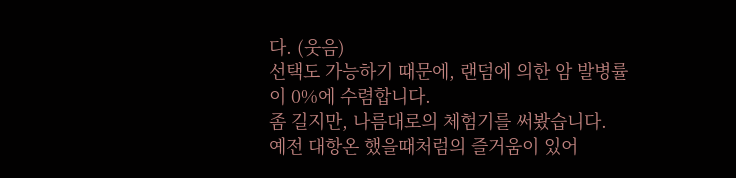다. (웃음)
선택도 가능하기 때문에, 랜덤에 의한 암 발병률이 0%에 수렴합니다.
좀 길지만, 나름대로의 체험기를 써봤습니다.
예전 대항온 했을때처럼의 즐거움이 있어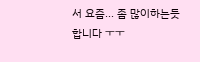서 요즘... 좀 많이하는듯 합니다 ㅜㅜ